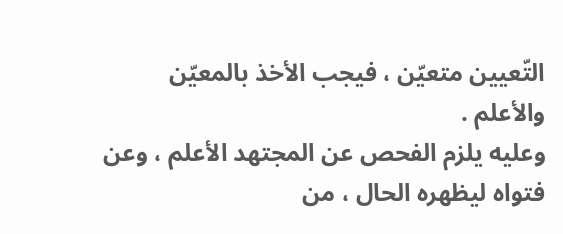التّعيين متعيّن ، فيجب الأخذ بالمعيّن والأعلم .
وعليه يلزم الفحص عن المجتهد الأعلم ، وعن فتواه ليظهره الحال ، من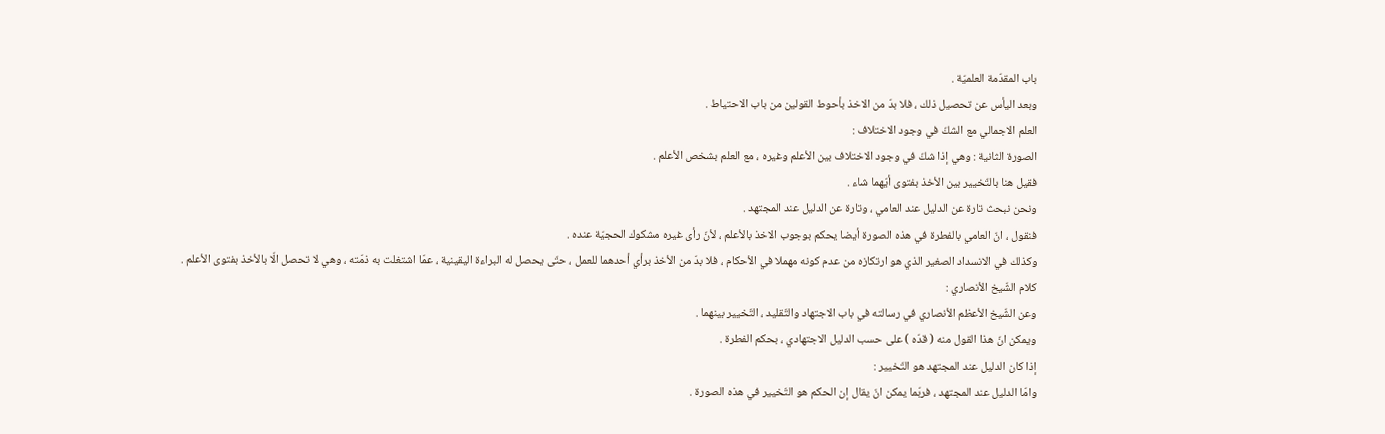باب المقدّمة العلميّة .
وبعد اليأس عن تحصيل ذلك ، فلا بدّ من الاخذ بأحوط القولين من باب الاحتياط .
العلم الاجمالي مع الشكّ في وجود الاختلاف :
الصورة الثانية : وهي إذا شكّ في وجود الاختلاف بين الأعلم وغيره ، مع العلم بشخص الأعلم .
فقيل هنا بالتّخيير بين الأخذ بفتوى أيّهما شاء .
ونحن نبحث تارة عن الدليل عند العامي ، وتارة عن الدليل عند المجتهد .
فنقول ، انّ العامي بالفطرة في هذه الصورة أيضا يحكم بوجوب الاخذ بالأعلم ، لأنّ رأى غيره مشكوك الحجيّة عنده .
وكذلك في الانسداد الصغير الذي هو ارتكازه من عدم كونه مهملا في الأحكام ، فلا بدّ من الأخذ برأي أحدهما للعمل ، حتّى يحصل له البراءة اليقينية ، عمّا اشتغلت به ذمّته ، وهي لا تحصل الّا بالأخذ بفتوى الأعلم .
كلام الشّيخ الأنصاري :
وعن الشّيخ الأعظم الأنصاري في رسالته في باب الاجتهاد والتّقليد ، التّخيير بينهما .
ويمكن انّ هذا القول منه ( قدّه ) على حسب الدليل الاجتهادي ، بحكم الفطرة .
إذا كان الدليل عند المجتهد هو التّخيير :
وامّا الدليل عند المجتهد ، فربّما يمكن انّ يقال إن الحكم هو التّخيير في هذه الصورة .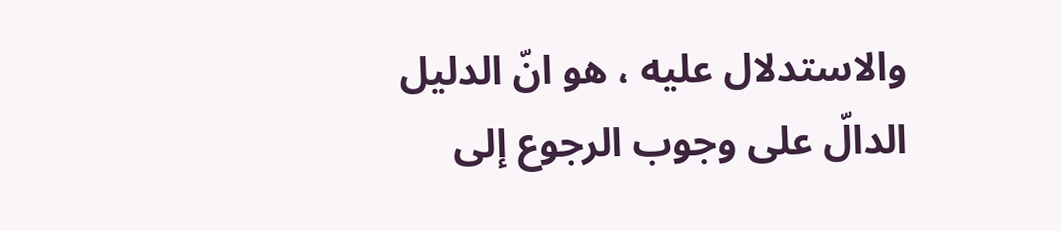والاستدلال عليه ، هو انّ الدليل الدالّ على وجوب الرجوع إلى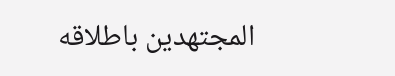المجتهدين باطلاقه